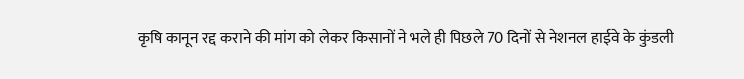कृषि कानून रद्द कराने की मांग को लेकर किसानों ने भले ही पिछले 70 दिनों से नेशनल हाईवे के कुंडली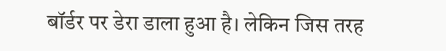बॉर्डर पर डेरा डाला हुआ है। लेकिन जिस तरह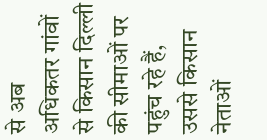से अब अधिकतर गांवों से किसान दिल्ली की सीमाओं पर पहुंच रहे हैं, उससे किसान नेताओं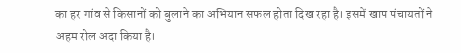का हर गांव से किसानों को बुलाने का अभियान सफल होता दिख रहा है। इसमें खाप पंचायतों ने अहम रोल अदा किया है।